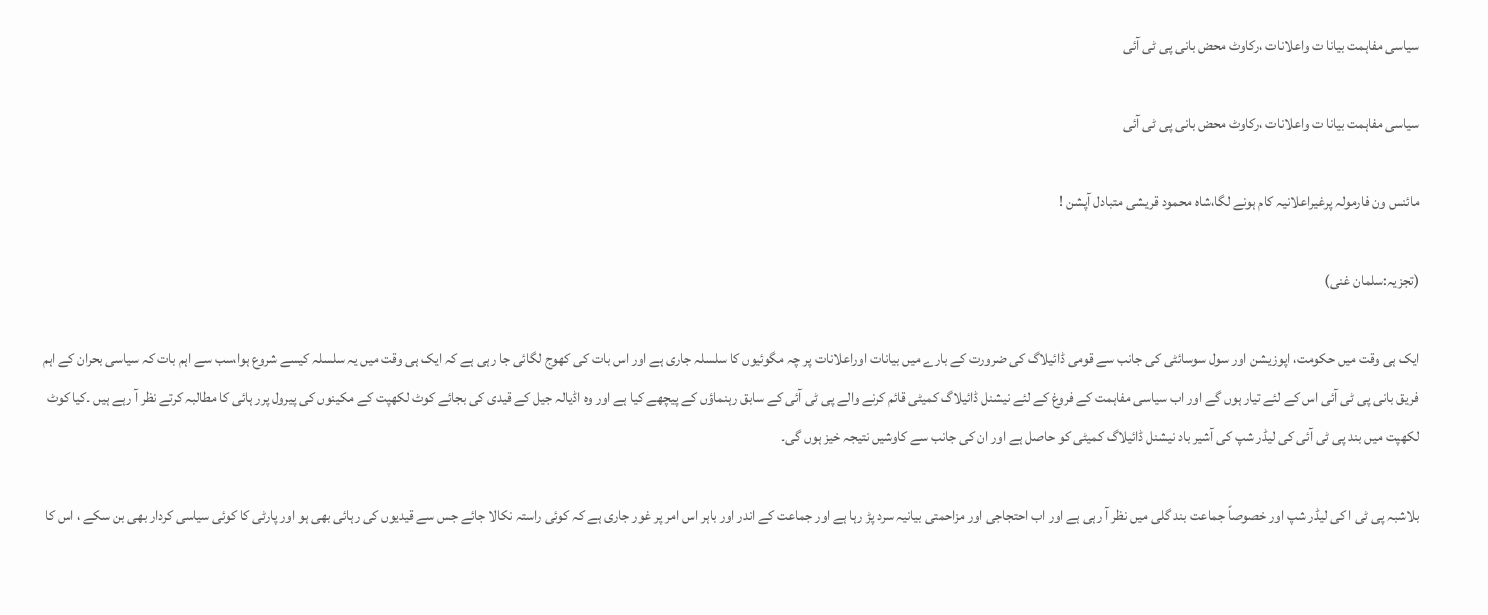سیاسی مفاہمت بیانا ت واعلانات ،رکاوٹ محض بانی پی ٹی آئی

سیاسی مفاہمت بیانا ت واعلانات ،رکاوٹ محض بانی پی ٹی آئی

مائنس ون فارمولہ پرغیراعلانیہ کام ہونے لگا،شاہ محمود قریشی متبادل آپشن !

(تجزیہ:سلمان غنی)

ایک ہی وقت میں حکومت، اپوزیشن اور سول سوسائٹی کی جانب سے قومی ڈائیلاگ کی ضرورت کے بارے میں بیانات اوراعلانات پر چہ مگوئیوں کا سلسلہ جاری ہے اور اس بات کی کھوج لگائی جا رہی ہے کہ ایک ہی وقت میں یہ سلسلہ کیسے شروع ہوا،سب سے اہم بات کہ سیاسی بحران کے اہم فریق بانی پی ٹی آئی اس کے لئے تیار ہوں گے اور اب سیاسی مفاہمت کے فروغ کے لئے نیشنل ڈائیلاگ کمیٹی قائم کرنے والے پی ٹی آئی کے سابق رہنماؤں کے پیچھے کیا ہے اور وہ اڈیالہ جیل کے قیدی کی بجائے کوٹ لکھپت کے مکینوں کی پیرول پرر ہائی کا مطالبہ کرتے نظر آ رہے ہیں ۔کیا کوٹ لکھپت میں بند پی ٹی آئی کی لیڈر شپ کی آشیر باد نیشنل ڈائیلاگ کمیٹی کو حاصل ہے اور ان کی جانب سے کاوشیں نتیجہ خیز ہوں گی۔

بلاشبہ پی ٹی ا کی لیڈر شپ اور خصوصاً جماعت بند گلی میں نظر آ رہی ہے اور اب احتجاجی اور مزاحمتی بیانیہ سرد پڑ رہا ہے اور جماعت کے اندر اور باہر اس امر پر غور جاری ہے کہ کوئی راستہ نکالا جائے جس سے قیدیوں کی رہائی بھی ہو اور پارٹی کا کوئی سیاسی کردار بھی بن سکے ، اس کا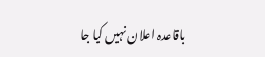باقاعدہ اعلان نہیں کیا جا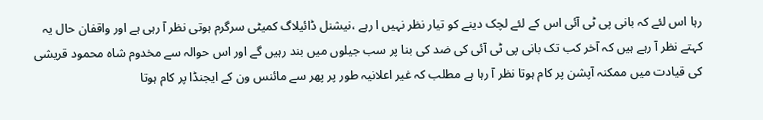رہا اس لئے کہ بانی پی ٹی آئی اس کے لئے لچک دینے کو تیار نظر نہیں ا رہے ،نیشنل ڈائیلاگ کمیٹی سرگرم ہوتی نظر آ رہی ہے اور واقفان حال یہ کہتے نظر آ رہے ہیں کہ آخر کب تک بانی پی ٹی آئی کی ضد کی بنا پر سب جیلوں میں بند رہیں گے اور اس حوالہ سے مخدوم شاہ محمود قریشی کی قیادت میں ممکنہ آپشن پر کام ہوتا نظر آ رہا ہے مطلب کہ غیر اعلانیہ طور پر پھر سے مائنس ون کے ایجنڈا پر کام ہوتا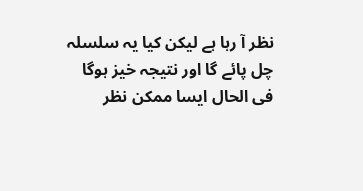نظر آ رہا ہے لیکن کیا یہ سلسلہ چل پائے گا اور نتیجہ خیز ہوگا فی الحال ایسا ممکن نظر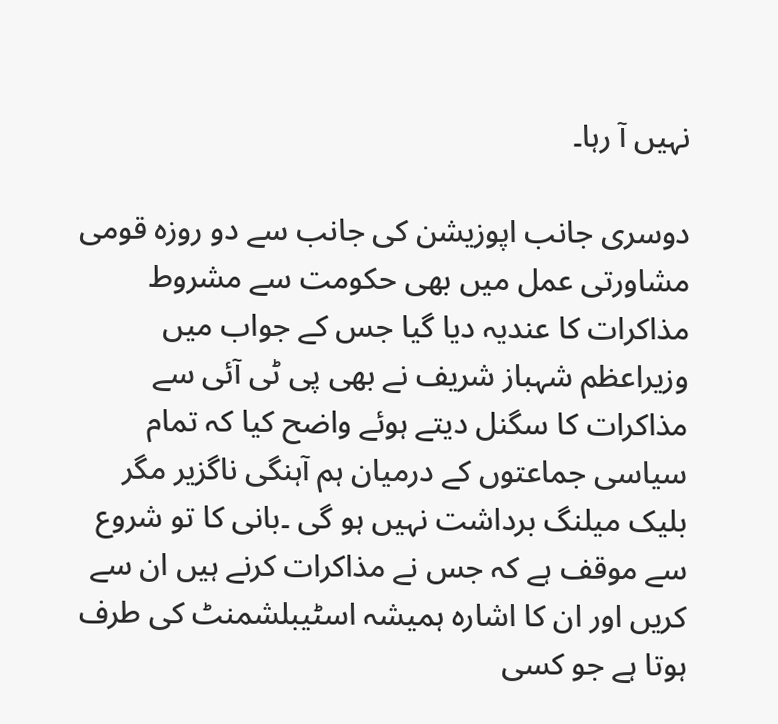نہیں آ رہا۔

دوسری جانب اپوزیشن کی جانب سے دو روزہ قومی مشاورتی عمل میں بھی حکومت سے مشروط مذاکرات کا عندیہ دیا گیا جس کے جواب میں وزیراعظم شہباز شریف نے بھی پی ٹی آئی سے مذاکرات کا سگنل دیتے ہوئے واضح کیا کہ تمام سیاسی جماعتوں کے درمیان ہم آہنگی ناگزیر مگر بلیک میلنگ برداشت نہیں ہو گی ۔بانی کا تو شروع سے موقف ہے کہ جس نے مذاکرات کرنے ہیں ان سے کریں اور ان کا اشارہ ہمیشہ اسٹیبلشمنٹ کی طرف ہوتا ہے جو کسی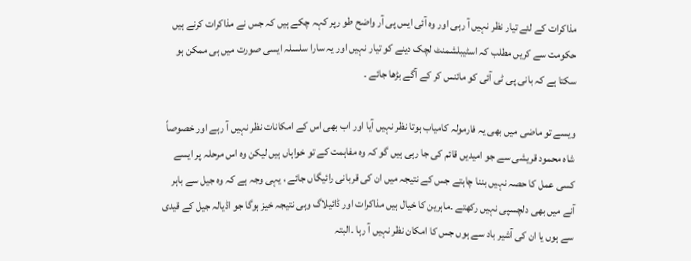مذاکرات کے لئے تیار نظر نہیں آ رہی اور وہ آئی ایس پی آر واضح طو رپر کہہ چکے ہیں کہ جس نے مذاکرات کرنے ہیں حکومت سے کریں مطلب کہ اسٹیبلشمنٹ لچک دینے کو تیار نہیں اور یہ سارا سلسلہ ایسی صورت میں ہی ممکن ہو سکتا ہے کہ بانی پی ٹی آئی کو مائنس کر کے آگے بڑھا جائے ۔

ویسے تو ماضی میں بھی یہ فارمولہ کامیاب ہوتا نظر نہیں آیا اور اب بھی اس کے امکانات نظر نہیں آ رہے اور خصوصاً شاہ محمود قریشی سے جو امیدیں قائم کی جا رہی ہیں گو کہ وہ مفاہمت کے تو خواہاں ہیں لیکن وہ اس مرحلہ پر ایسے کسی عمل کا حصہ نہیں بننا چاہتے جس کے نتیجہ میں ان کی قربانی رائیگاں جائے ، یہی وجہ ہے کہ وہ جیل سے باہر آنے میں بھی دلچسپی نہیں رکھتے ۔ماہرین کا خیال ہیں مذاکرات اور ڈائیلاگ وہی نتیجہ خیز ہوگا جو اڈیالہ جیل کے قیدی سے ہوں یا ان کی آشیر باد سے ہوں جس کا امکان نظر نہیں آ رہا ۔البتہ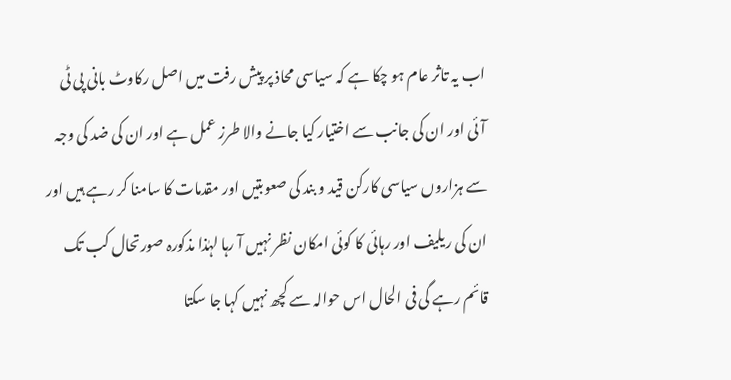اب یہ تاثر عام ہو چکا ہے کہ سیاسی محاذ پر پیش رفت میں اصل رکاوٹ بانی پی ٹی آئی اور ان کی جانب سے اختیار کیا جانے والا طرز عمل ہے اور ان کی ضد کی وجہ سے ہزاروں سیاسی کارکن قید و بند کی صعوبتیں اور مقدمات کا سامنا کر رہے ہیں اور ان کی ریلیف اور رہائی کا کوئی امکان نظر نہیں آ رہا لہٰذا مذکورہ صورتحال کب تک قائم رہے گی فی الحال اس حوالہ سے کچھ نہیں کہا جا سکتا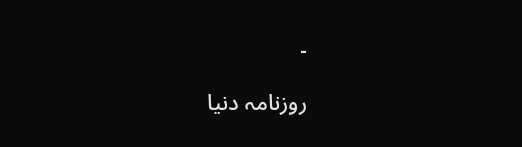۔

روزنامہ دنیا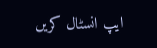ایپ انسٹال کریں